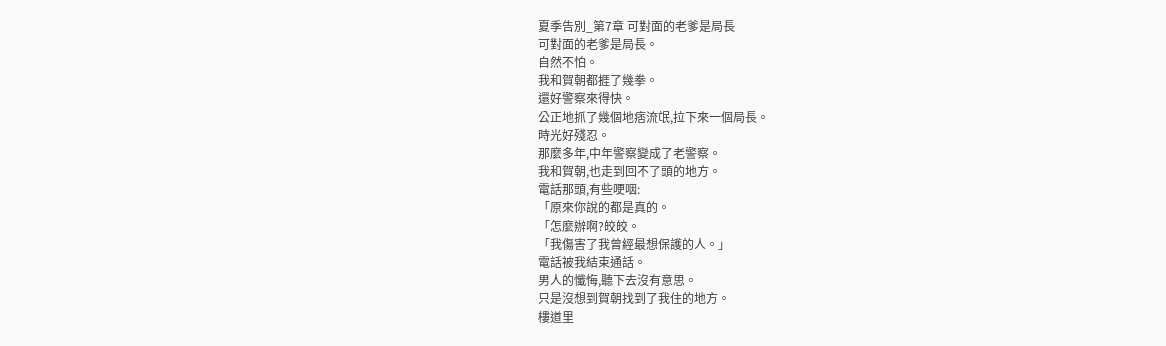夏季告別_第7章 可對面的老爹是局長
可對面的老爹是局長。
自然不怕。
我和賀朝都捱了幾拳。
還好警察來得快。
公正地抓了幾個地痞流氓,拉下來一個局長。
時光好殘忍。
那麼多年,中年警察變成了老警察。
我和賀朝,也走到回不了頭的地方。
電話那頭,有些哽咽:
「原來你說的都是真的。
「怎麼辦啊?皎皎。
「我傷害了我曾經最想保護的人。」
電話被我結束通話。
男人的懺悔,聽下去沒有意思。
只是沒想到賀朝找到了我住的地方。
樓道里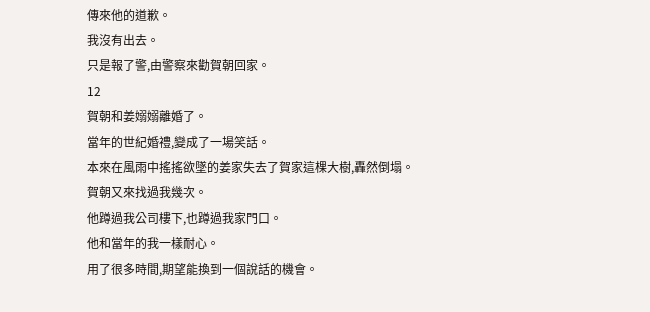傳來他的道歉。
我沒有出去。
只是報了警,由警察來勸賀朝回家。
12
賀朝和姜嫋嫋離婚了。
當年的世紀婚禮,變成了一場笑話。
本來在風雨中搖搖欲墜的姜家失去了賀家這棵大樹,轟然倒塌。
賀朝又來找過我幾次。
他蹲過我公司樓下,也蹲過我家門口。
他和當年的我一樣耐心。
用了很多時間,期望能換到一個說話的機會。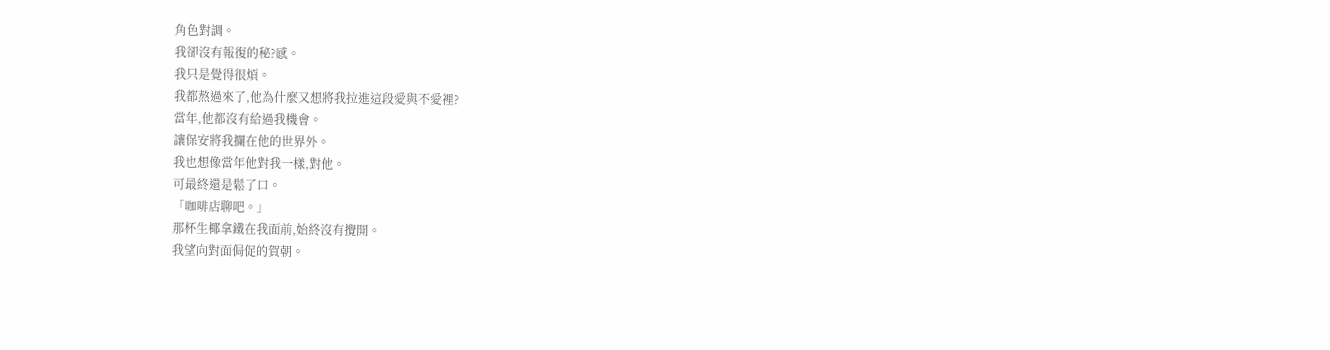角色對調。
我卻沒有報復的秘?感。
我只是覺得很煩。
我都熬過來了,他為什麼又想將我拉進這段愛與不愛裡?
當年,他都沒有給過我機會。
讓保安將我攔在他的世界外。
我也想像當年他對我一樣,對他。
可最終還是鬆了口。
「咖啡店聊吧。」
那杯生椰拿鐵在我面前,始終沒有攪開。
我望向對面侷促的賀朝。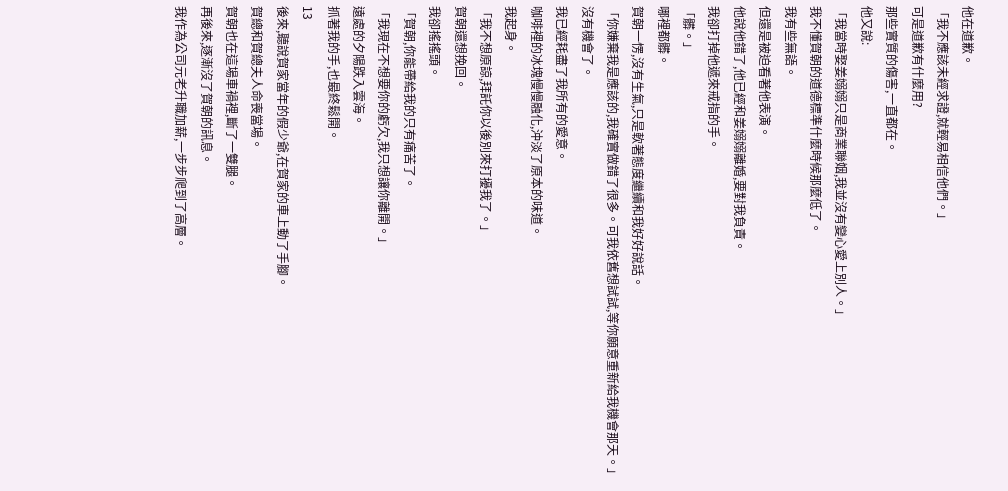他在道歉。
「我不應該未經求證,就輕易相信他們。」
可是道歉有什麼用?
那些實質的傷害,一直都在。
他又說:
「我當時娶姜嫋嫋只是商業聯姻,我並沒有變心愛上別人。」
我不懂賀朝的道德標準什麼時候那麼低了。
我有些無語。
但還是被迫看著他表演。
他說他錯了,他已經和姜嫋嫋離婚,要對我負責。
我卻打掉他遞來戒指的手。
「髒。」
哪裡都髒。
賀朝一愣,沒有生氣,只是軟著態度繼續和我好好說話。
「你嫌棄我是應該的,我確實做錯了很多。可我依舊想試試,等你願意重新給我機會那天。」
沒有機會了。
我已經耗盡了我所有的愛意。
咖啡裡的冰塊慢慢融化,沖淡了原本的味道。
我起身。
「我不想原諒,拜託你以後別來打擾我了。」
賀朝還想挽回。
我卻搖搖頭。
「賀朝,你能帶給我的只有痛苦了。
「我現在不想要你的虧欠,我只想讓你離開。」
遠處的夕陽跌入雲海。
抓著我的手,也最終鬆開。
13
後來,聽說賀家當年的假少爺,在賀家的車上動了手腳。
賀總和賀總夫人命喪當場。
賀朝也在這場車禍裡,斷了一雙腿。
再後來,逐漸沒了賀朝的訊息。
我作為公司元老升職加薪,一步步爬到了高層。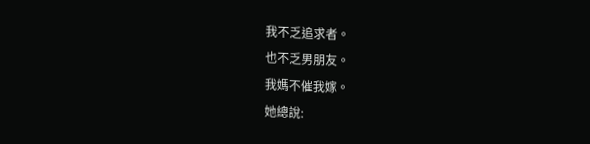我不乏追求者。
也不乏男朋友。
我媽不催我嫁。
她總說: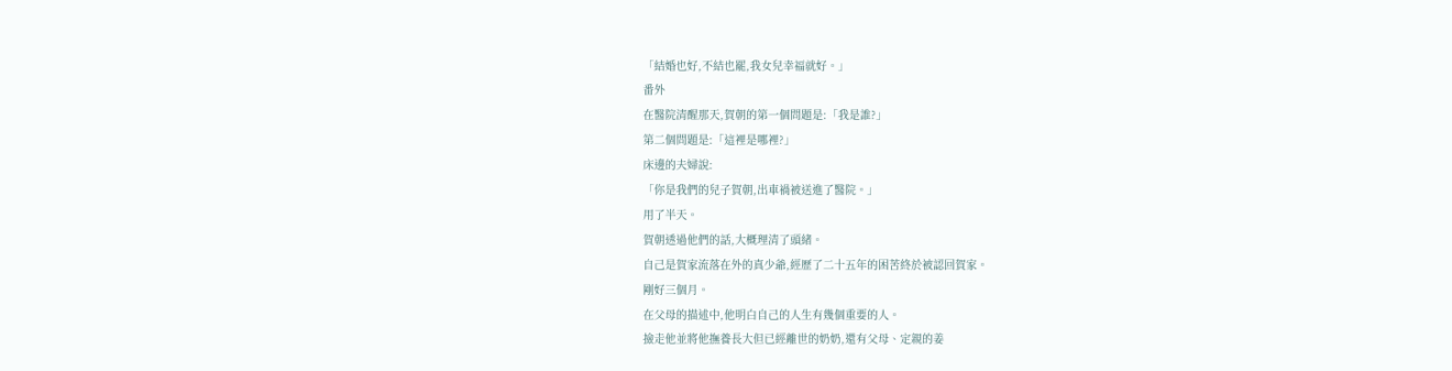「結婚也好,不結也罷,我女兒幸福就好。」
番外
在醫院清醒那天,賀朝的第一個問題是:「我是誰?」
第二個問題是:「這裡是哪裡?」
床邊的夫婦說:
「你是我們的兒子賀朝,出車禍被送進了醫院。」
用了半天。
賀朝透過他們的話,大概理清了頭緒。
自己是賀家流落在外的真少爺,經歷了二十五年的困苦終於被認回賀家。
剛好三個月。
在父母的描述中,他明白自己的人生有幾個重要的人。
撿走他並將他撫養長大但已經離世的奶奶,還有父母、定親的姜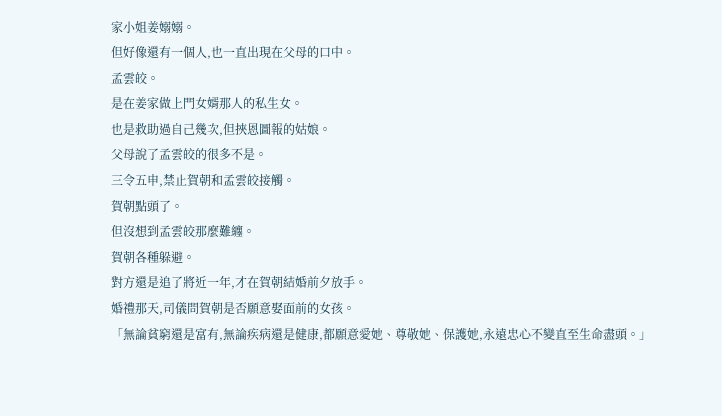家小姐姜嫋嫋。
但好像還有一個人,也一直出現在父母的口中。
孟雲皎。
是在姜家做上門女婿那人的私生女。
也是救助過自己幾次,但挾恩圖報的姑娘。
父母說了孟雲皎的很多不是。
三令五申,禁止賀朝和孟雲皎接觸。
賀朝點頭了。
但沒想到孟雲皎那麼難纏。
賀朝各種躲避。
對方還是追了將近一年,才在賀朝結婚前夕放手。
婚禮那天,司儀問賀朝是否願意娶面前的女孩。
「無論貧窮還是富有,無論疾病還是健康,都願意愛她、尊敬她、保護她,永遠忠心不變直至生命盡頭。」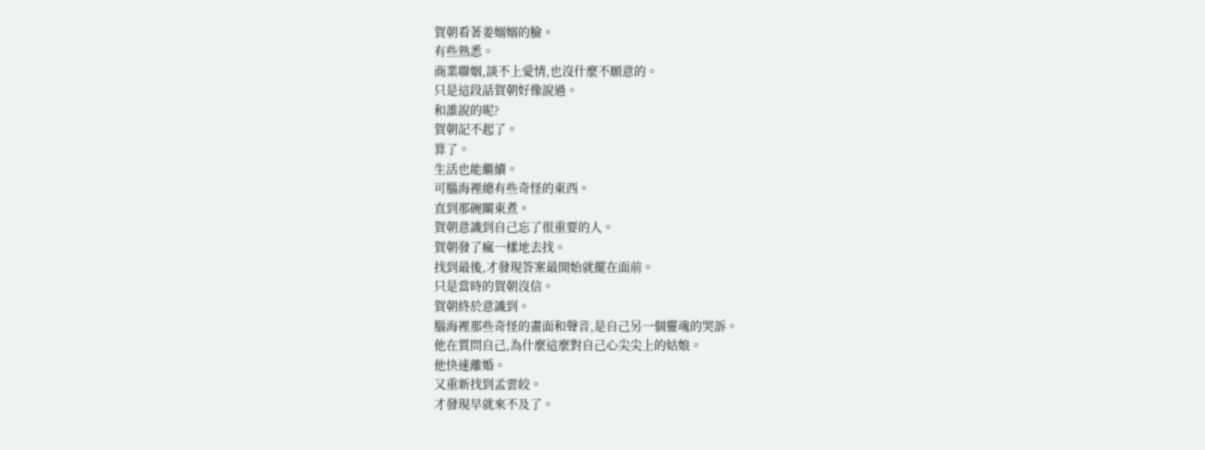賀朝看著姜嫋嫋的臉。
有些熟悉。
商業聯姻,談不上愛情,也沒什麼不願意的。
只是這段話賀朝好像說過。
和誰說的呢?
賀朝記不起了。
算了。
生活也能繼續。
可腦海裡總有些奇怪的東西。
直到那碗關東煮。
賀朝意識到自己忘了很重要的人。
賀朝發了瘋一樣地去找。
找到最後,才發現答案最開始就擺在面前。
只是當時的賀朝沒信。
賀朝終於意識到。
腦海裡那些奇怪的畫面和聲音,是自己另一個靈魂的哭訴。
他在質問自己,為什麼這麼對自己心尖尖上的姑娘。
他快速離婚。
又重新找到孟雲皎。
才發現早就來不及了。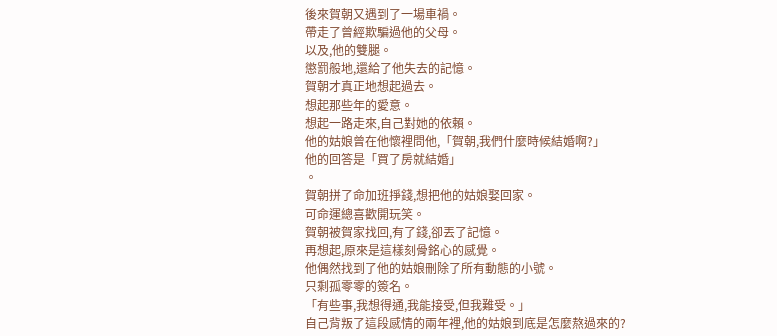後來賀朝又遇到了一場車禍。
帶走了曾經欺騙過他的父母。
以及,他的雙腿。
懲罰般地,還給了他失去的記憶。
賀朝才真正地想起過去。
想起那些年的愛意。
想起一路走來,自己對她的依賴。
他的姑娘曾在他懷裡問他,「賀朝,我們什麼時候結婚啊?」
他的回答是「買了房就結婚」
。
賀朝拼了命加班掙錢,想把他的姑娘娶回家。
可命運總喜歡開玩笑。
賀朝被賀家找回,有了錢,卻丟了記憶。
再想起,原來是這樣刻骨銘心的感覺。
他偶然找到了他的姑娘刪除了所有動態的小號。
只剩孤零零的簽名。
「有些事,我想得通,我能接受,但我難受。」
自己背叛了這段感情的兩年裡,他的姑娘到底是怎麼熬過來的?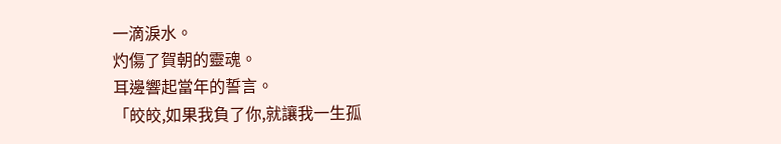一滴淚水。
灼傷了賀朝的靈魂。
耳邊響起當年的誓言。
「皎皎,如果我負了你,就讓我一生孤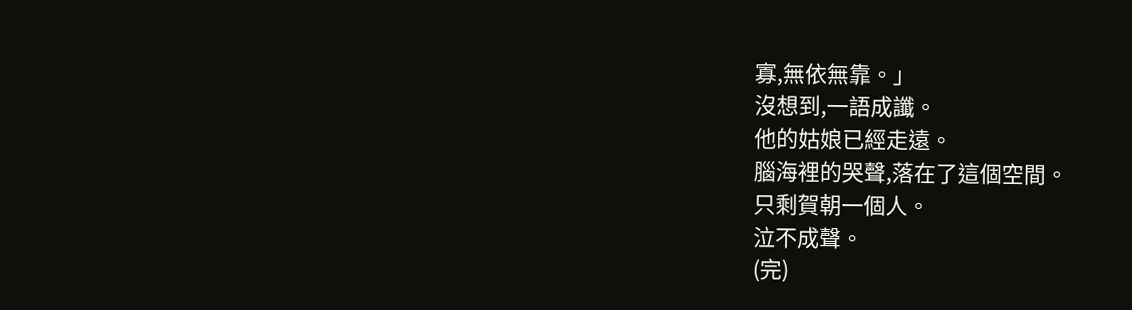寡,無依無靠。」
沒想到,一語成讖。
他的姑娘已經走遠。
腦海裡的哭聲,落在了這個空間。
只剩賀朝一個人。
泣不成聲。
(完)